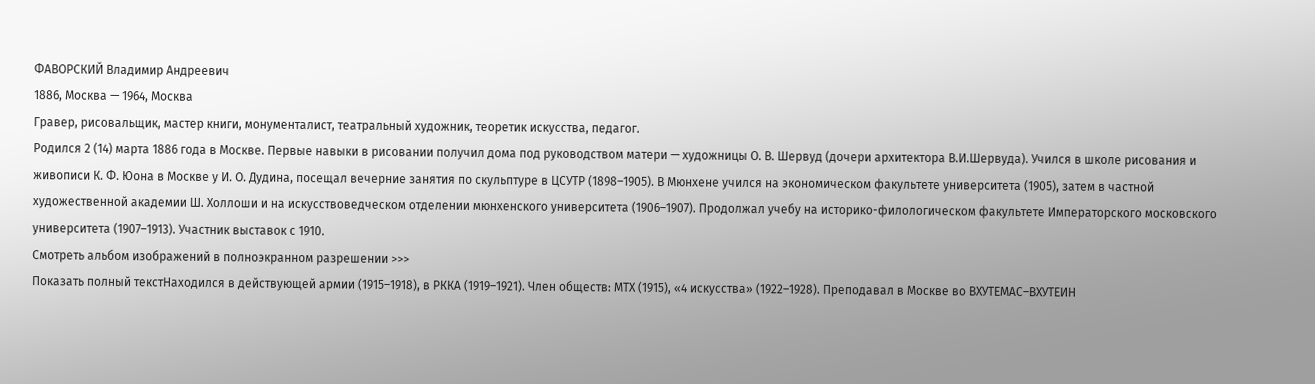ФАВОРСКИЙ Владимир Андреевич
1886, Москва — 1964, Москва
Гравер, рисовальщик, мастер книги, монументалист, театральный художник, теоретик искусства, педагог.
Родился 2 (14) марта 1886 года в Москве. Первые навыки в рисовании получил дома под руководством матери — художницы О. В. Шервуд (дочери архитектора В.И.Шервуда). Учился в школе рисования и живописи К. Ф. Юона в Москве у И. О. Дудина, посещал вечерние занятия по скульптуре в ЦСУТР (1898–1905). В Мюнхене учился на экономическом факультете университета (1905), затем в частной художественной академии Ш. Холлоши и на искусствоведческом отделении мюнхенского университета (1906–1907). Продолжал учебу на историко-филологическом факультете Императорского московского университета (1907–1913). Участник выставок с 1910.
Смотреть альбом изображений в полноэкранном разрешении >>>
Показать полный текстНаходился в действующей армии (1915–1918), в РККА (1919–1921). Член обществ: МТХ (1915), «4 искусства» (1922–1928). Преподавал в Москве во ВХУТЕМАС–ВХУТЕИН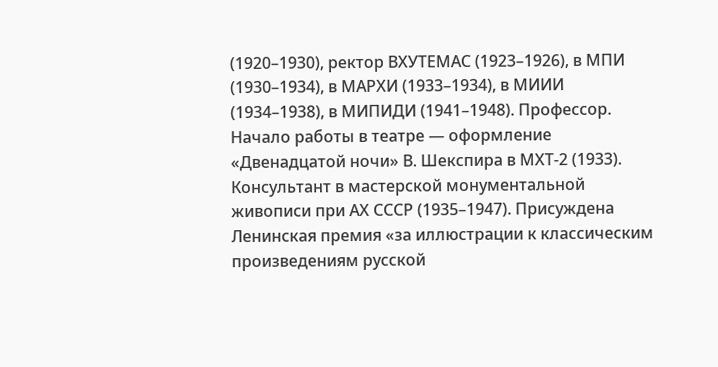(1920–1930), ректор ВХУТЕМАС (1923–1926), в МПИ (1930–1934), в МАРХИ (1933–1934), в МИИИ (1934–1938), в МИПИДИ (1941–1948). Профессор. Начало работы в театре — оформление «Двенадцатой ночи» В. Шекспира в МХТ-2 (1933). Консультант в мастерской монументальной живописи при АХ СССР (1935–1947). Присуждена Ленинская премия «за иллюстрации к классическим произведениям русской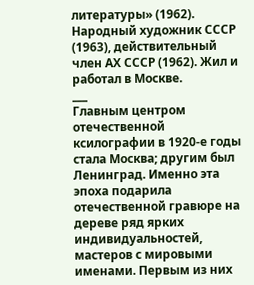литературы» (1962). Народный художник СССР (1963), действительный член АХ СССР (1962). Жил и работал в Москве.
___
Главным центром отечественной ксилографии в 1920-е годы стала Москва; другим был Ленинград. Именно эта эпоха подарила отечественной гравюре на дереве ряд ярких индивидуальностей, мастеров с мировыми именами. Первым из них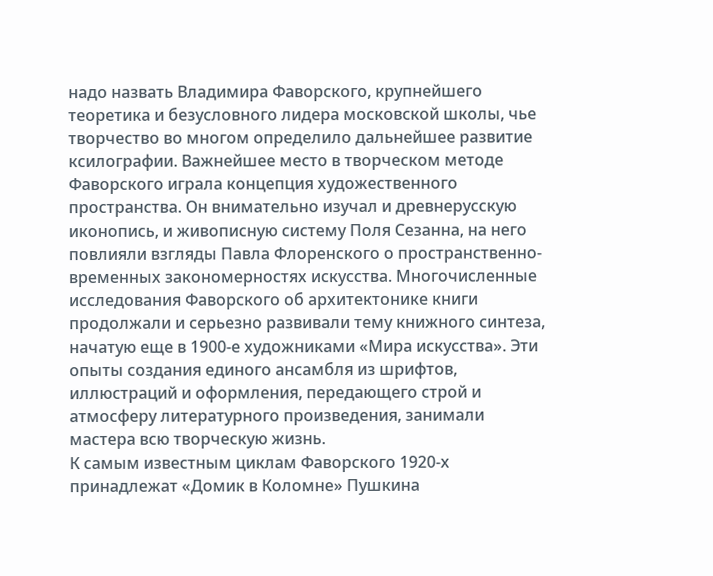надо назвать Владимира Фаворского, крупнейшего теоретика и безусловного лидера московской школы, чье творчество во многом определило дальнейшее развитие ксилографии. Важнейшее место в творческом методе Фаворского играла концепция художественного пространства. Он внимательно изучал и древнерусскую иконопись, и живописную систему Поля Сезанна, на него повлияли взгляды Павла Флоренского о пространственно-временных закономерностях искусства. Многочисленные исследования Фаворского об архитектонике книги продолжали и серьезно развивали тему книжного синтеза, начатую еще в 1900-е художниками «Мира искусства». Эти опыты создания единого ансамбля из шрифтов, иллюстраций и оформления, передающего строй и атмосферу литературного произведения, занимали мастера всю творческую жизнь.
К самым известным циклам Фаворского 1920-х принадлежат «Домик в Коломне» Пушкина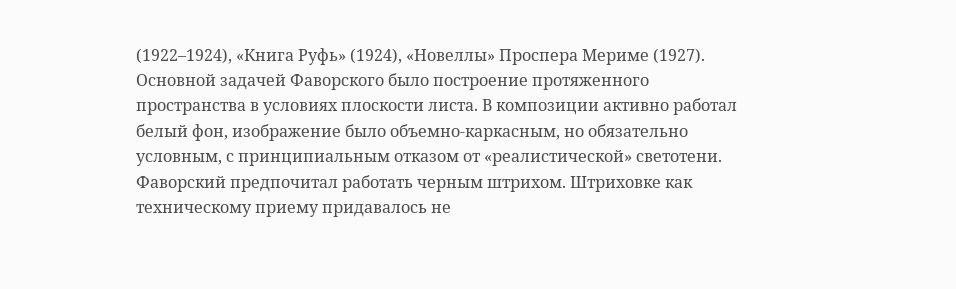(1922–1924), «Книга Руфь» (1924), «Новеллы» Проспера Мериме (1927). Основной задачей Фаворского было построение протяженного пространства в условиях плоскости листа. В композиции активно работал белый фон, изображение было объемно-каркасным, но обязательно условным, с принципиальным отказом от «реалистической» светотени. Фаворский предпочитал работать черным штрихом. Штриховке как техническому приему придавалось не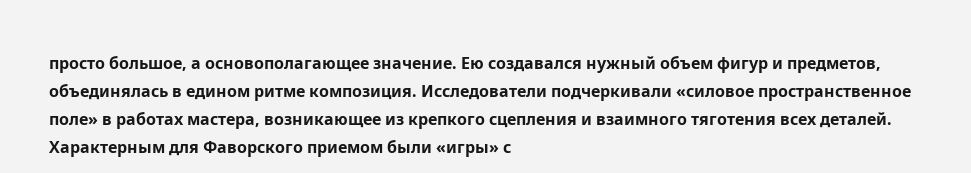просто большое, а основополагающее значение. Ею создавался нужный объем фигур и предметов, объединялась в едином ритме композиция. Исследователи подчеркивали «силовое пространственное поле» в работах мастера, возникающее из крепкого сцепления и взаимного тяготения всех деталей. Характерным для Фаворского приемом были «игры» с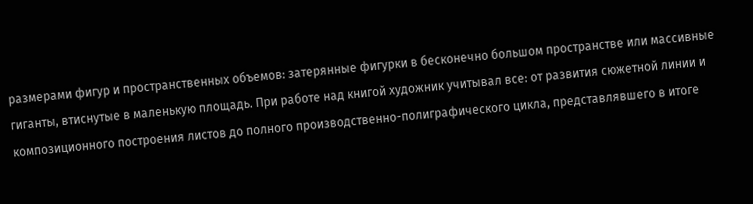размерами фигур и пространственных объемов: затерянные фигурки в бесконечно большом пространстве или массивные гиганты, втиснутые в маленькую площадь. При работе над книгой художник учитывал все: от развития сюжетной линии и композиционного построения листов до полного производственно-полиграфического цикла, представлявшего в итоге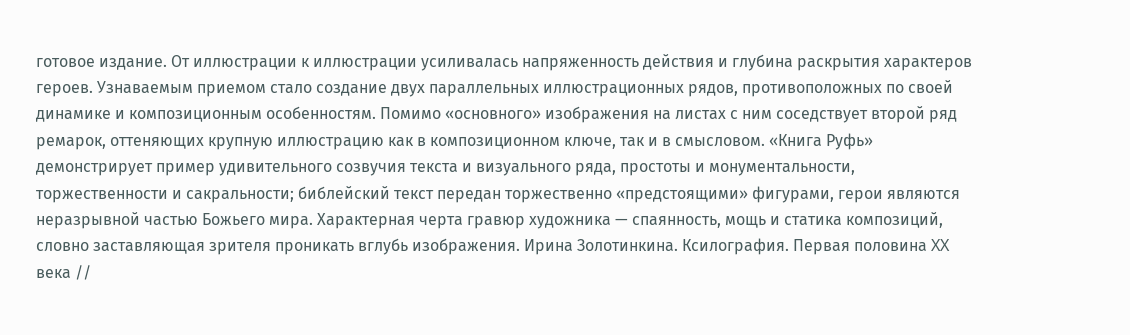готовое издание. От иллюстрации к иллюстрации усиливалась напряженность действия и глубина раскрытия характеров героев. Узнаваемым приемом стало создание двух параллельных иллюстрационных рядов, противоположных по своей динамике и композиционным особенностям. Помимо «основного» изображения на листах с ним соседствует второй ряд ремарок, оттеняющих крупную иллюстрацию как в композиционном ключе, так и в смысловом. «Книга Руфь» демонстрирует пример удивительного созвучия текста и визуального ряда, простоты и монументальности, торжественности и сакральности; библейский текст передан торжественно «предстоящими» фигурами, герои являются неразрывной частью Божьего мира. Характерная черта гравюр художника — спаянность, мощь и статика композиций, словно заставляющая зрителя проникать вглубь изображения. Ирина Золотинкина. Ксилография. Первая половина XX века //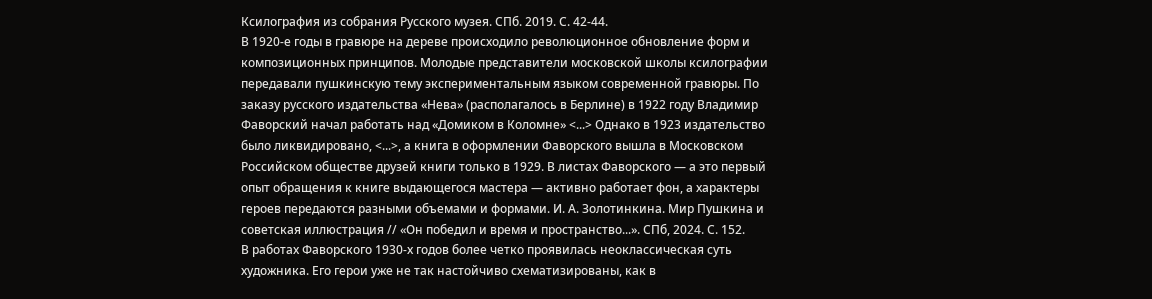Ксилография из собрания Русского музея. СПб. 2019. С. 42-44.
В 1920-е годы в гравюре на дереве происходило революционное обновление форм и композиционных принципов. Молодые представители московской школы ксилографии передавали пушкинскую тему экспериментальным языком современной гравюры. По заказу русского издательства «Нева» (располагалось в Берлине) в 1922 году Владимир Фаворский начал работать над «Домиком в Коломне» <...> Однако в 1923 издательство было ликвидировано, <...>, а книга в оформлении Фаворского вышла в Московском Российском обществе друзей книги только в 1929. В листах Фаворского — а это первый опыт обращения к книге выдающегося мастера — активно работает фон, а характеры героев передаются разными объемами и формами. И. А. Золотинкина. Мир Пушкина и советская иллюстрация // «Он победил и время и пространство...». СПб, 2024. С. 152.
В работах Фаворского 1930-х годов более четко проявилась неоклассическая суть художника. Его герои уже не так настойчиво схематизированы, как в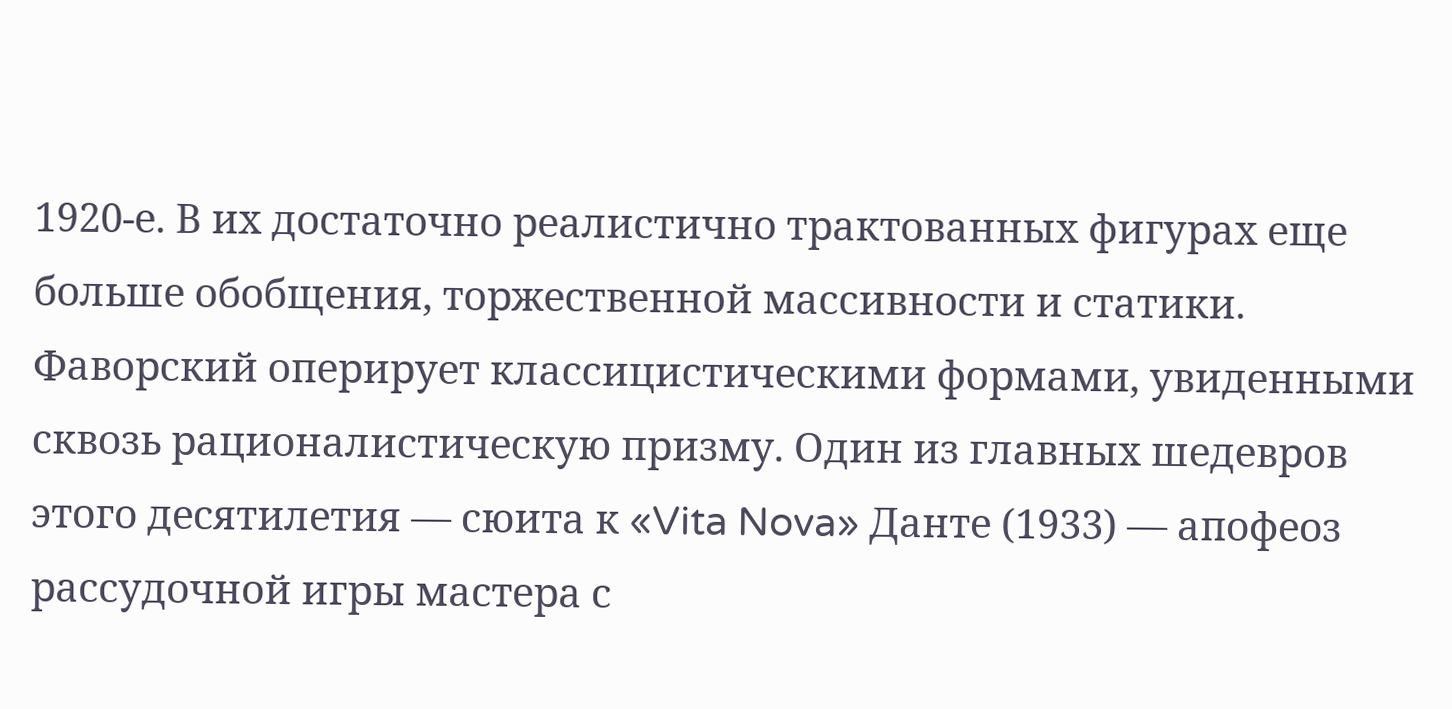1920-е. В их достаточно реалистично трактованных фигурах еще больше обобщения, торжественной массивности и статики. Фаворский оперирует классицистическими формами, увиденными сквозь рационалистическую призму. Один из главных шедевров этого десятилетия — сюита к «Vita Nova» Данте (1933) — апофеоз рассудочной игры мастера с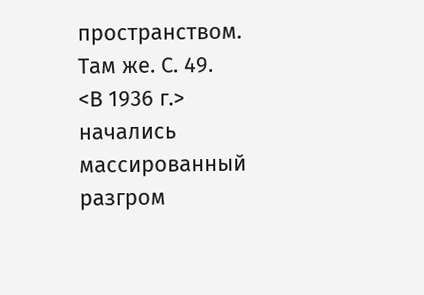пространством. Там же. С. 49.
<В 1936 г.> начались массированный разгром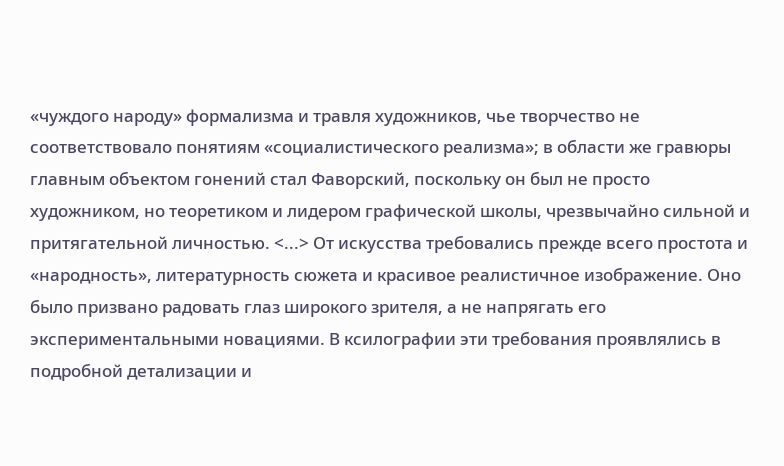«чуждого народу» формализма и травля художников, чье творчество не соответствовало понятиям «социалистического реализма»; в области же гравюры главным объектом гонений стал Фаворский, поскольку он был не просто художником, но теоретиком и лидером графической школы, чрезвычайно сильной и притягательной личностью. <...> От искусства требовались прежде всего простота и «народность», литературность сюжета и красивое реалистичное изображение. Оно было призвано радовать глаз широкого зрителя, а не напрягать его экспериментальными новациями. В ксилографии эти требования проявлялись в подробной детализации и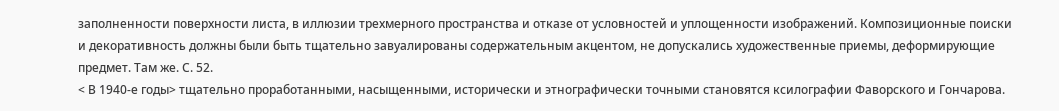заполненности поверхности листа, в иллюзии трехмерного пространства и отказе от условностей и уплощенности изображений. Композиционные поиски и декоративность должны были быть тщательно завуалированы содержательным акцентом, не допускались художественные приемы, деформирующие предмет. Там же. С. 52.
< В 1940-е годы> тщательно проработанными, насыщенными, исторически и этнографически точными становятся ксилографии Фаворского и Гончарова.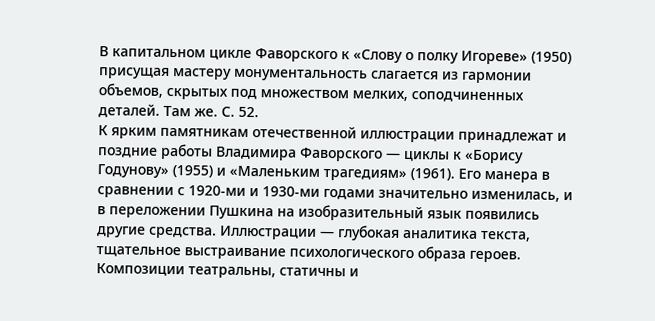В капитальном цикле Фаворского к «Слову о полку Игореве» (1950) присущая мастеру монументальность слагается из гармонии объемов, скрытых под множеством мелких, соподчиненных деталей. Там же. С. 52.
К ярким памятникам отечественной иллюстрации принадлежат и поздние работы Владимира Фаворского — циклы к «Борису Годунову» (1955) и «Маленьким трагедиям» (1961). Его манера в сравнении с 1920-ми и 1930-ми годами значительно изменилась, и в переложении Пушкина на изобразительный язык появились другие средства. Иллюстрации — глубокая аналитика текста, тщательное выстраивание психологического образа героев. Композиции театральны, статичны и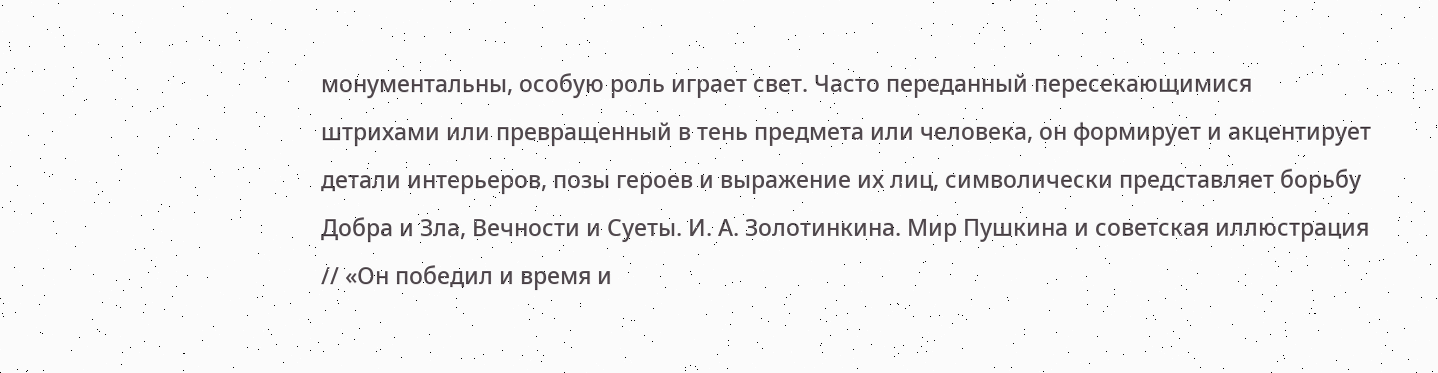монументальны, особую роль играет свет. Часто переданный пересекающимися штрихами или превращенный в тень предмета или человека, он формирует и акцентирует детали интерьеров, позы героев и выражение их лиц, символически представляет борьбу Добра и Зла, Вечности и Суеты. И. А. Золотинкина. Мир Пушкина и советская иллюстрация // «Он победил и время и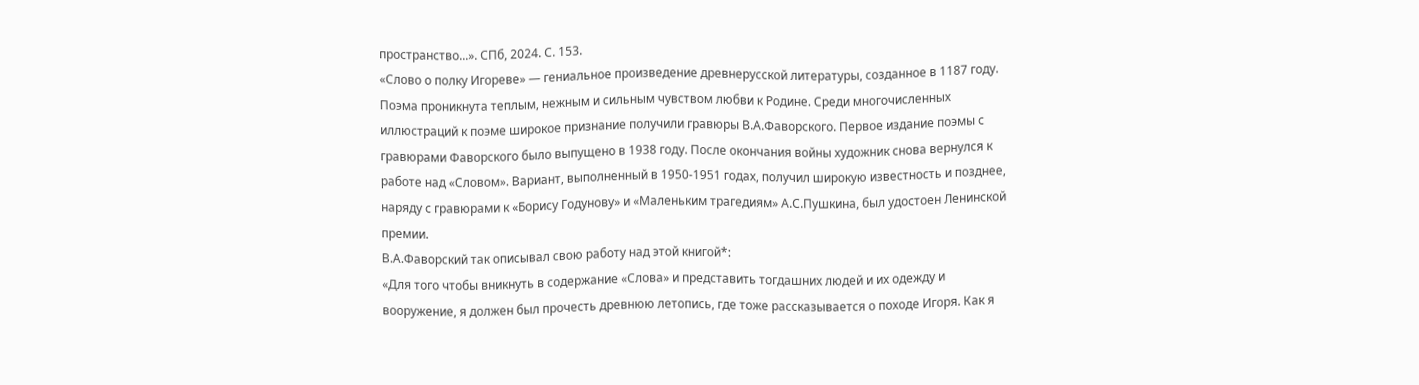пространство...». СПб, 2024. С. 153.
«Слово о полку Игореве» — гениальное произведение древнерусской литературы, созданное в 1187 году. Поэма проникнута теплым, нежным и сильным чувством любви к Родине. Среди многочисленных иллюстраций к поэме широкое признание получили гравюры В.А.Фаворского. Первое издание поэмы с гравюрами Фаворского было выпущено в 1938 году. После окончания войны художник снова вернулся к работе над «Словом». Вариант, выполненный в 1950-1951 годах, получил широкую известность и позднее, наряду с гравюрами к «Борису Годунову» и «Маленьким трагедиям» А.С.Пушкина, был удостоен Ленинской премии.
В.А.Фаворский так описывал свою работу над этой книгой*:
«Для того чтобы вникнуть в содержание «Слова» и представить тогдашних людей и их одежду и вооружение, я должен был прочесть древнюю летопись, где тоже рассказывается о походе Игоря. Как я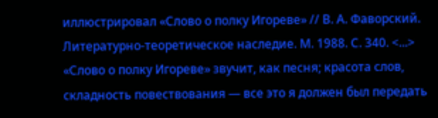иллюстрировал «Слово о полку Игореве» // В. А. Фаворский. Литературно-теоретическое наследие. М. 1988. С. 340. <...> «Слово о полку Игореве» звучит, как песня; красота слов, складность повествования — все это я должен был передать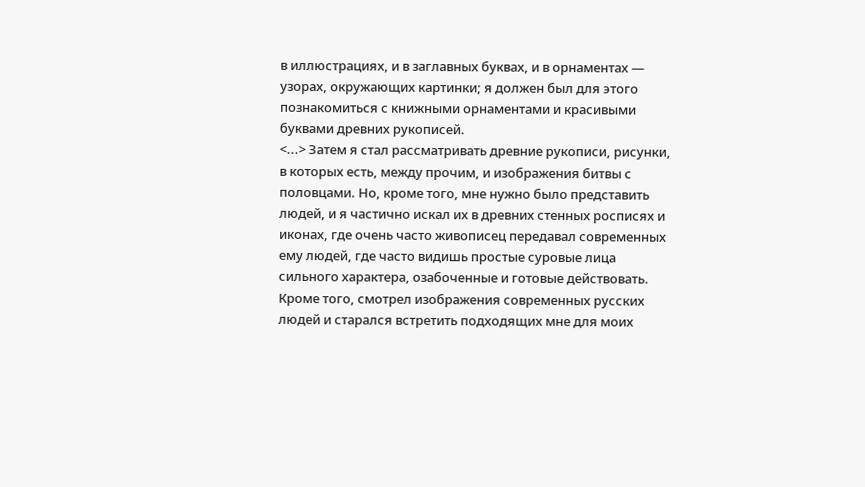в иллюстрациях, и в заглавных буквах, и в орнаментах — узорах, окружающих картинки; я должен был для этого познакомиться с книжными орнаментами и красивыми буквами древних рукописей.
<...> Затем я стал рассматривать древние рукописи, рисунки, в которых есть, между прочим, и изображения битвы с половцами. Но, кроме того, мне нужно было представить людей, и я частично искал их в древних стенных росписях и иконах, где очень часто живописец передавал современных ему людей, где часто видишь простые суровые лица сильного характера, озабоченные и готовые действовать. Кроме того, смотрел изображения современных русских людей и старался встретить подходящих мне для моих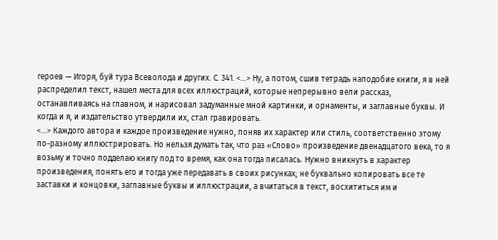героев — Игоря, буй тура Всеволода и других. С. 341. <...> Ну, а потом, сшив тетрадь наподобие книги, я в ней распределил текст, нашел места для всех иллюстраций, которые непрерывно вели рассказ, останавливаясь на главном, и нарисовал задуманные мной картинки, и орнаменты, и заглавные буквы. И когда и я, и издательство утвердили их, стал гравировать.
<...> Каждого автора и каждое произведение нужно, поняв их характер или стиль, соответственно этому по-разному иллюстрировать. Но нельзя думать так, что раз «Слово» произведение двенадцатого века, то я возьму и точно подделаю книгу под то время, как она тогда писалась. Нужно вникнуть в характер произведения, понять его и тогда уже передавать в своих рисунках; не буквально копировать все те заставки и концовки, заглавные буквы и иллюстрации, а вчитаться в текст, восхититься им и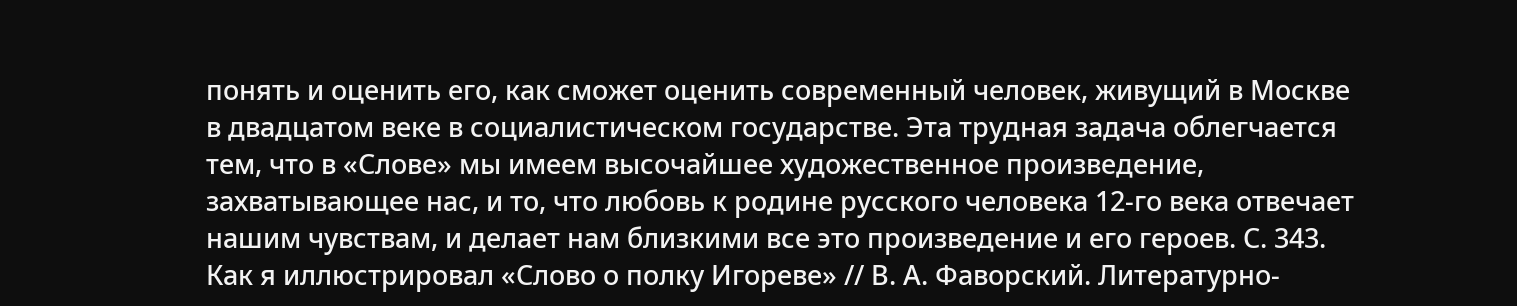понять и оценить его, как сможет оценить современный человек, живущий в Москве в двадцатом веке в социалистическом государстве. Эта трудная задача облегчается тем, что в «Слове» мы имеем высочайшее художественное произведение, захватывающее нас, и то, что любовь к родине русского человека 12-го века отвечает нашим чувствам, и делает нам близкими все это произведение и его героев. С. 343.
Как я иллюстрировал «Слово о полку Игореве» // В. А. Фаворский. Литературно-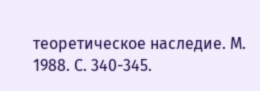теоретическое наследие. М. 1988. С. 340-345.